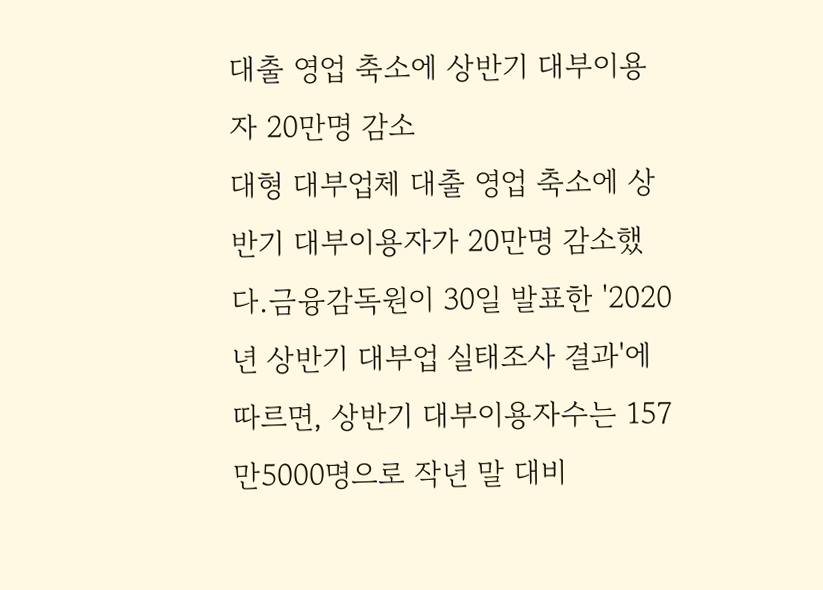대출 영업 축소에 상반기 대부이용자 20만명 감소
대형 대부업체 대출 영업 축소에 상반기 대부이용자가 20만명 감소했다.금융감독원이 30일 발표한 '2020년 상반기 대부업 실태조사 결과'에 따르면, 상반기 대부이용자수는 157만5000명으로 작년 말 대비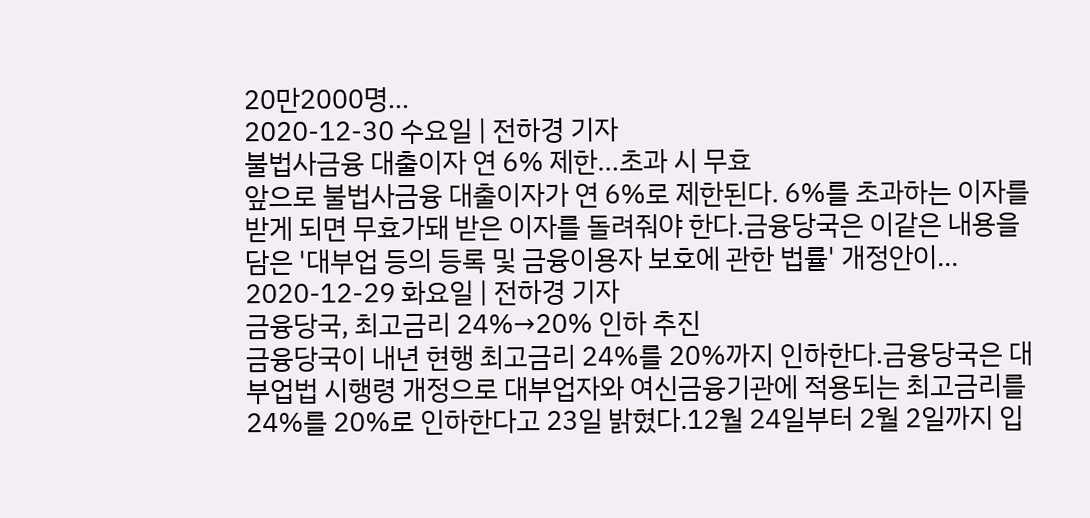20만2000명...
2020-12-30 수요일 | 전하경 기자
불법사금융 대출이자 연 6% 제한…초과 시 무효
앞으로 불법사금융 대출이자가 연 6%로 제한된다. 6%를 초과하는 이자를 받게 되면 무효가돼 받은 이자를 돌려줘야 한다.금융당국은 이같은 내용을 담은 '대부업 등의 등록 및 금융이용자 보호에 관한 법률' 개정안이...
2020-12-29 화요일 | 전하경 기자
금융당국, 최고금리 24%→20% 인하 추진
금융당국이 내년 현행 최고금리 24%를 20%까지 인하한다.금융당국은 대부업법 시행령 개정으로 대부업자와 여신금융기관에 적용되는 최고금리를 24%를 20%로 인하한다고 23일 밝혔다.12월 24일부터 2월 2일까지 입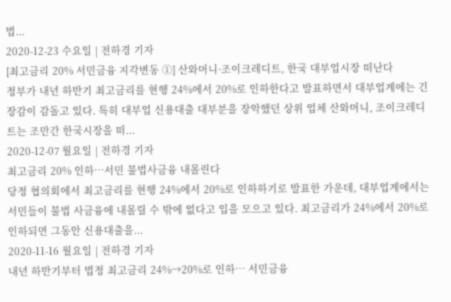법...
2020-12-23 수요일 | 전하경 기자
[최고금리 20% 서민금융 지각변동 ①] 산와머니·조이크레디트, 한국 대부업시장 떠난다
정부가 내년 하반기 최고금리를 현행 24%에서 20%로 인하한다고 발표하면서 대부업계에는 긴장감이 감돌고 있다. 특히 대부업 신용대출 대부분을 장악했던 상위 업체 산와머니, 조이크레디트는 조만간 한국시장을 떠...
2020-12-07 월요일 | 전하경 기자
최고금리 20% 인하…서민 불법사금융 내몰린다
당정 협의회에서 최고금리를 현행 24%에서 20%로 인하하기로 발표한 가운데, 대부업계에서는 서민들이 불법 사금융에 내몰릴 수 밖에 없다고 입을 모으고 있다. 최고금리가 24%에서 20%로 인하되면 그동안 신용대출을...
2020-11-16 월요일 | 전하경 기자
내년 하반기부터 법정 최고금리 24%→20%로 인하… 서민금융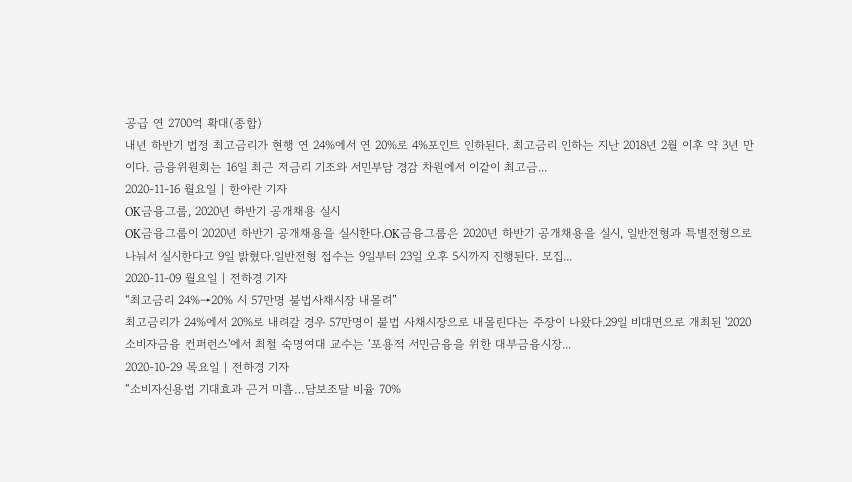공급 연 2700억 확대(종합)
내년 하반기 법정 최고금리가 현행 연 24%에서 연 20%로 4%포인트 인하된다. 최고금리 인하는 지난 2018년 2월 이후 약 3년 만이다. 금융위원회는 16일 최근 저금리 기조와 서민부담 경감 차원에서 이같이 최고금...
2020-11-16 월요일 | 한아란 기자
OK금융그룹, 2020년 하반기 공개채용 실시
OK금융그룹이 2020년 하반기 공개채용을 실시한다.OK금융그룹은 2020년 하반기 공개채용을 실시, 일반전형과 특별전형으로 나눠서 실시한다고 9일 밝혔다.일반전형 접수는 9일부터 23일 오후 5시까지 진행된다. 모집...
2020-11-09 월요일 | 전하경 기자
“최고금리 24%→20% 시 57만명 불법사채시장 내몰려”
최고금리가 24%에서 20%로 내려갈 경우 57만명이 불법 사채시장으로 내몰린다는 주장이 나왔다.29일 비대면으로 개최된 '2020 소비자금융 컨퍼런스'에서 최철 숙명여대 교수는 ‘포용적 서민금융을 위한 대부금융시장...
2020-10-29 목요일 | 전하경 기자
“소비자신용법 기대효과 근거 미흡…담보조달 비율 70%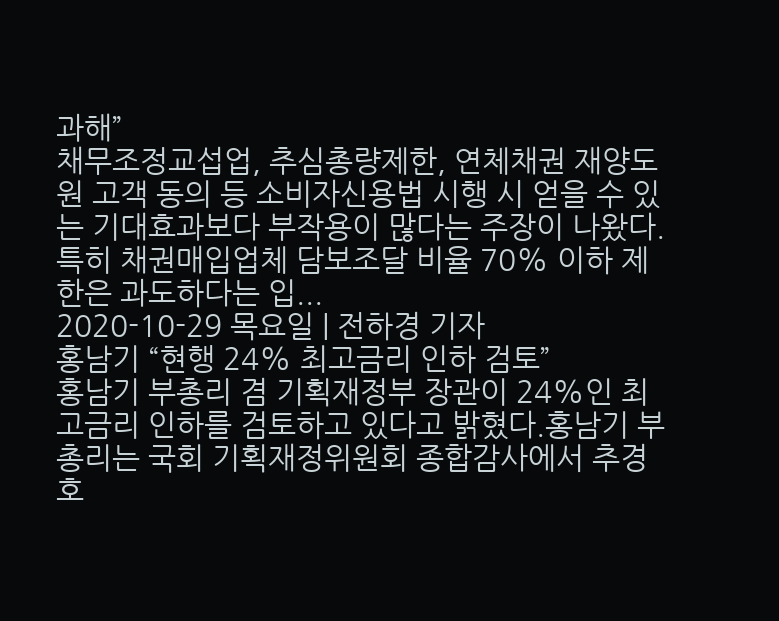과해”
채무조정교섭업, 추심총량제한, 연체채권 재양도 원 고객 동의 등 소비자신용법 시행 시 얻을 수 있는 기대효과보다 부작용이 많다는 주장이 나왔다. 특히 채권매입업체 담보조달 비율 70% 이하 제한은 과도하다는 입...
2020-10-29 목요일 | 전하경 기자
홍남기 “현행 24% 최고금리 인하 검토”
홍남기 부총리 겸 기획재정부 장관이 24%인 최고금리 인하를 검토하고 있다고 밝혔다.홍남기 부총리는 국회 기획재정위원회 종합감사에서 추경호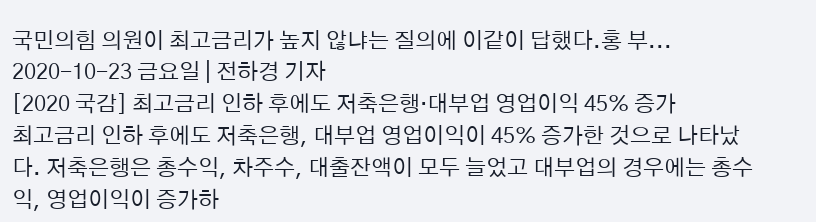국민의힘 의원이 최고금리가 높지 않냐는 질의에 이같이 답했다.홍 부...
2020-10-23 금요일 | 전하경 기자
[2020 국감] 최고금리 인하 후에도 저축은행·대부업 영업이익 45% 증가
최고금리 인하 후에도 저축은행, 대부업 영업이익이 45% 증가한 것으로 나타났다. 저축은행은 총수익, 차주수, 대출잔액이 모두 늘었고 대부업의 경우에는 총수익, 영업이익이 증가하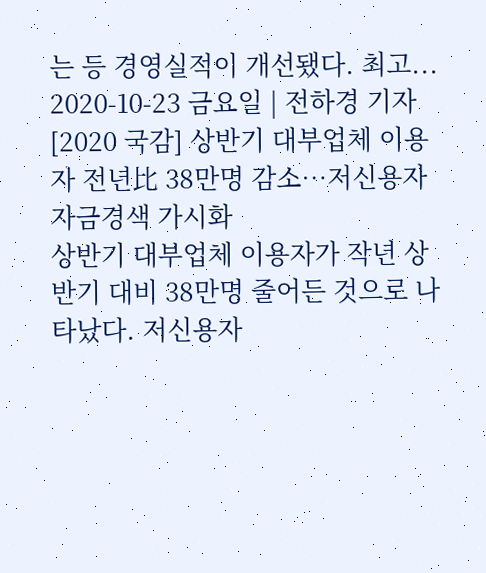는 등 경영실적이 개선됐다. 최고...
2020-10-23 금요일 | 전하경 기자
[2020 국감] 상반기 대부업체 이용자 전년比 38만명 감소…저신용자 자금경색 가시화
상반기 대부업체 이용자가 작년 상반기 대비 38만명 줄어든 것으로 나타났다. 저신용자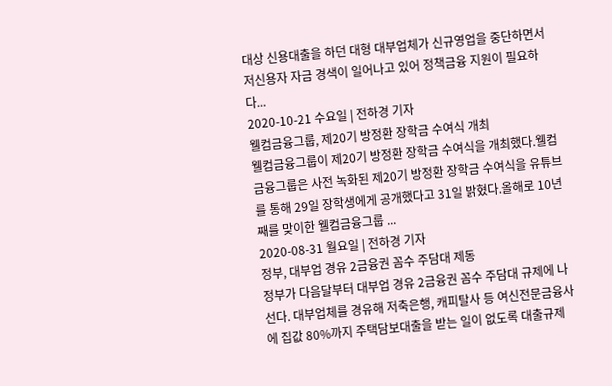대상 신용대출을 하던 대형 대부업체가 신규영업을 중단하면서 저신용자 자금 경색이 일어나고 있어 정책금융 지원이 필요하다...
2020-10-21 수요일 | 전하경 기자
웰컴금융그룹, 제20기 방정환 장학금 수여식 개최
웰컴금융그룹이 제20기 방정환 장학금 수여식을 개최했다.웰컴금융그룹은 사전 녹화된 제20기 방정환 장학금 수여식을 유튜브를 통해 29일 장학생에게 공개했다고 31일 밝혔다.올해로 10년째를 맞이한 웰컴금융그룹 ...
2020-08-31 월요일 | 전하경 기자
정부, 대부업 경유 2금융권 꼼수 주담대 제동
정부가 다음달부터 대부업 경유 2금융권 꼼수 주담대 규제에 나선다. 대부업체를 경유해 저축은행, 캐피탈사 등 여신전문금융사에 집값 80%까지 주택담보대출을 받는 일이 없도록 대출규제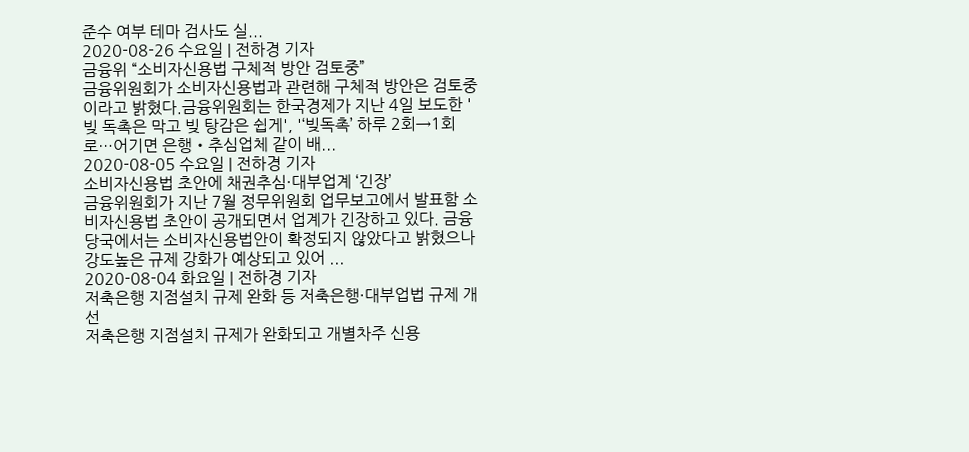준수 여부 테마 검사도 실...
2020-08-26 수요일 | 전하경 기자
금융위 “소비자신용법 구체적 방안 검토중”
금융위원회가 소비자신용법과 관련해 구체적 방안은 검토중이라고 밝혔다.금융위원회는 한국경제가 지난 4일 보도한 '빚 독촉은 막고 빚 탕감은 쉽게', '‘빚독촉’ 하루 2회→1회로…어기면 은행‧추심업체 같이 배...
2020-08-05 수요일 | 전하경 기자
소비자신용법 초안에 채권추심·대부업계 ‘긴장’
금융위원회가 지난 7월 정무위원회 업무보고에서 발표함 소비자신용법 초안이 공개되면서 업계가 긴장하고 있다. 금융당국에서는 소비자신용법안이 확정되지 않았다고 밝혔으나 강도높은 규제 강화가 예상되고 있어 ...
2020-08-04 화요일 | 전하경 기자
저축은행 지점설치 규제 완화 등 저축은행·대부업법 규제 개선
저축은행 지점설치 규제가 완화되고 개별차주 신용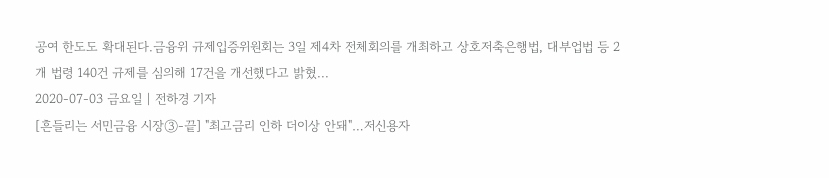공여 한도도 확대된다.금융위 규제입증위원회는 3일 제4차 전체회의를 개최하고 상호저축은행법, 대부업법 등 2개 법령 140건 규제를 심의해 17건을 개선했다고 밝혔...
2020-07-03 금요일 | 전하경 기자
[흔들리는 서민금융 시장③-끝] "최고금리 인하 더이상 안돼"…저신용자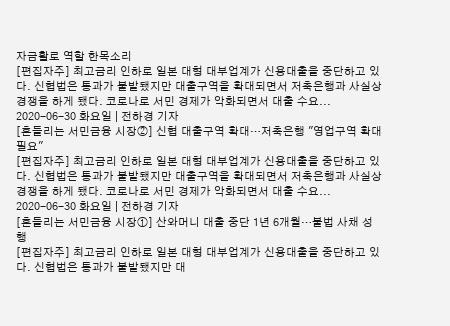자금활로 역할 한목소리
[편집자주] 최고금리 인하로 일본 대형 대부업계가 신용대출을 중단하고 있다. 신협법은 통과가 불발됐지만 대출구역을 확대되면서 저축은행과 사실상 경쟁을 하게 됐다. 코로나로 서민 경제가 악화되면서 대출 수요...
2020-06-30 화요일 | 전하경 기자
[흔들리는 서민금융 시장②] 신협 대출구역 확대…저축은행 "영업구역 확대 필요"
[편집자주] 최고금리 인하로 일본 대형 대부업계가 신용대출을 중단하고 있다. 신협법은 통과가 불발됐지만 대출구역을 확대되면서 저축은행과 사실상 경쟁을 하게 됐다. 코로나로 서민 경제가 악화되면서 대출 수요...
2020-06-30 화요일 | 전하경 기자
[흔들리는 서민금융 시장①] 산와머니 대출 중단 1년 6개월…불법 사채 성행
[편집자주] 최고금리 인하로 일본 대형 대부업계가 신용대출을 중단하고 있다. 신협법은 통과가 불발됐지만 대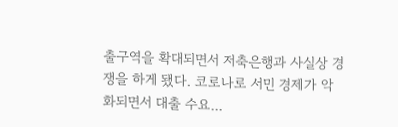출구역을 확대되면서 저축은행과 사실상 경쟁을 하게 됐다. 코로나로 서민 경제가 악화되면서 대출 수요...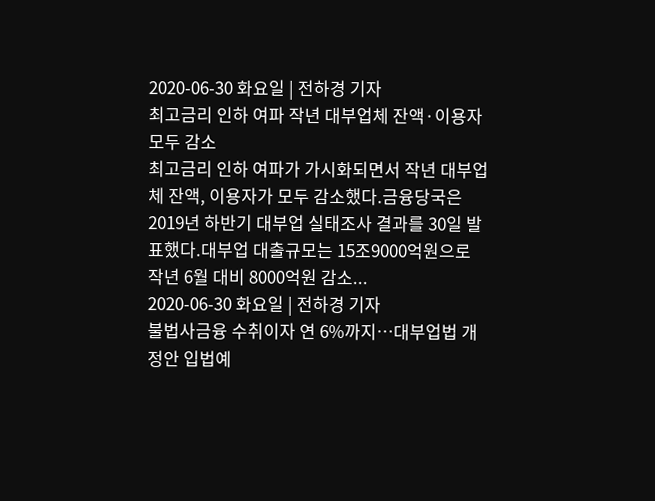2020-06-30 화요일 | 전하경 기자
최고금리 인하 여파 작년 대부업체 잔액·이용자 모두 감소
최고금리 인하 여파가 가시화되면서 작년 대부업체 잔액, 이용자가 모두 감소했다.금융당국은 2019년 하반기 대부업 실태조사 결과를 30일 발표했다.대부업 대출규모는 15조9000억원으로 작년 6월 대비 8000억원 감소...
2020-06-30 화요일 | 전하경 기자
불법사금융 수취이자 연 6%까지…대부업법 개정안 입법예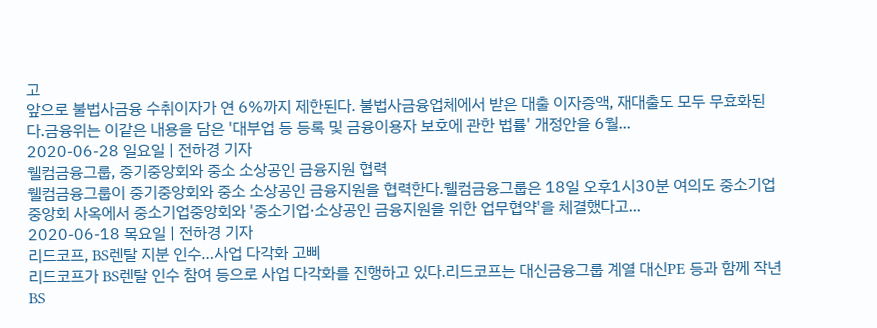고
앞으로 불법사금융 수취이자가 연 6%까지 제한된다. 불법사금융업체에서 받은 대출 이자증액, 재대출도 모두 무효화된다.금융위는 이같은 내용을 담은 '대부업 등 등록 및 금융이용자 보호에 관한 법률' 개정안을 6월...
2020-06-28 일요일 | 전하경 기자
웰컴금융그룹, 중기중앙회와 중소 소상공인 금융지원 협력
웰컴금융그룹이 중기중앙회와 중소 소상공인 금융지원을 협력한다.웰컴금융그룹은 18일 오후1시30분 여의도 중소기업중앙회 사옥에서 중소기업중앙회와 '중소기업·소상공인 금융지원을 위한 업무협약'을 체결했다고...
2020-06-18 목요일 | 전하경 기자
리드코프, BS렌탈 지분 인수…사업 다각화 고삐
리드코프가 BS렌탈 인수 참여 등으로 사업 다각화를 진행하고 있다.리드코프는 대신금융그룹 계열 대신PE 등과 함께 작년 BS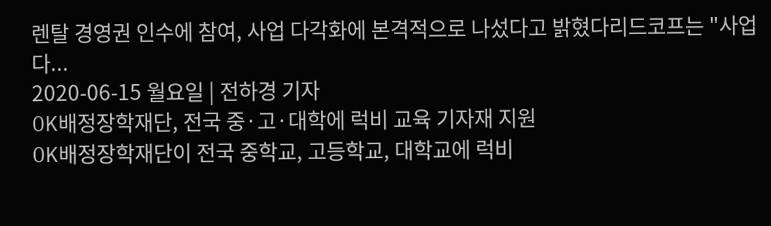렌탈 경영권 인수에 참여, 사업 다각화에 본격적으로 나섰다고 밝혔다리드코프는 "사업 다...
2020-06-15 월요일 | 전하경 기자
OK배정장학재단, 전국 중·고·대학에 럭비 교육 기자재 지원
OK배정장학재단이 전국 중학교, 고등학교, 대학교에 럭비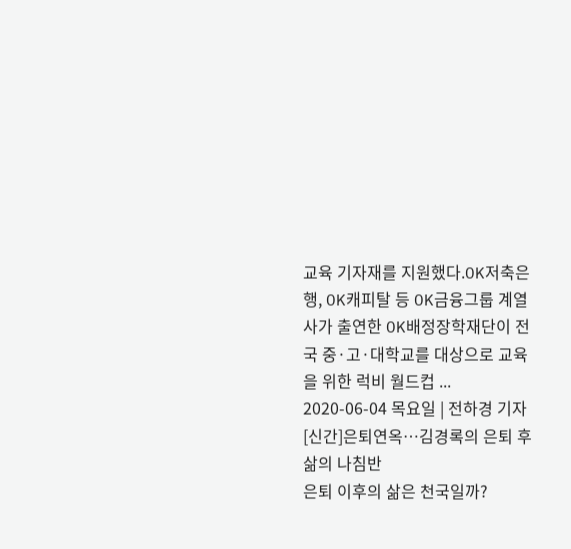교육 기자재를 지원했다.OK저축은행, OK캐피탈 등 OK금융그룹 계열사가 출연한 OK배정장학재단이 전국 중·고·대학교를 대상으로 교육을 위한 럭비 월드컵 ...
2020-06-04 목요일 | 전하경 기자
[신간]은퇴연옥…김경록의 은퇴 후 삶의 나침반
은퇴 이후의 삶은 천국일까?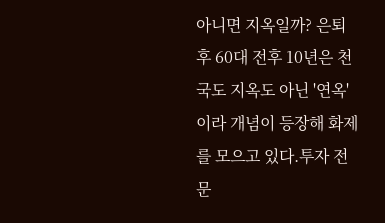아니면 지옥일까? 은퇴 후 60대 전후 10년은 천국도 지옥도 아닌 '연옥'이라 개념이 등장해 화제를 모으고 있다.투자 전문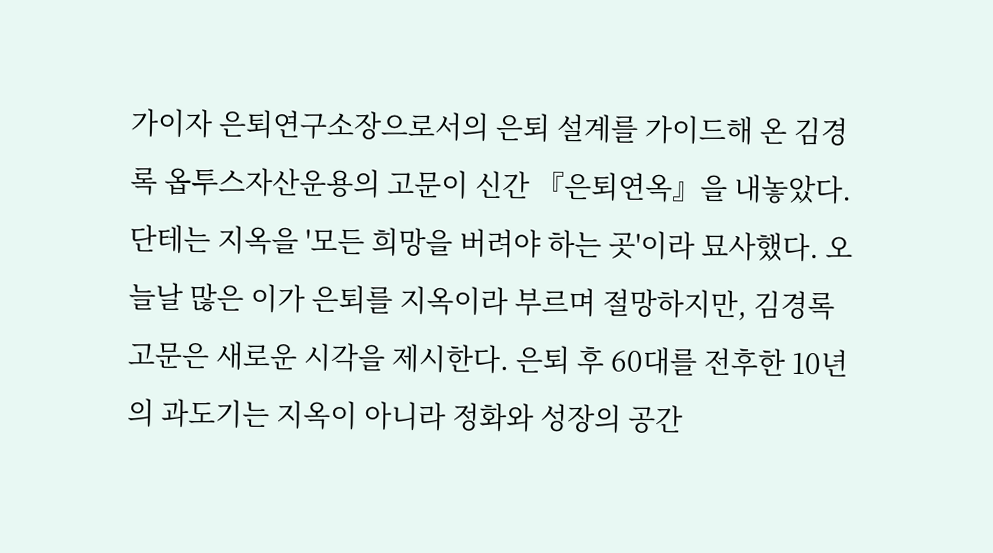가이자 은퇴연구소장으로서의 은퇴 설계를 가이드해 온 김경록 옵투스자산운용의 고문이 신간 『은퇴연옥』을 내놓았다.단테는 지옥을 '모든 희망을 버려야 하는 곳'이라 묘사했다. 오늘날 많은 이가 은퇴를 지옥이라 부르며 절망하지만, 김경록 고문은 새로운 시각을 제시한다. 은퇴 후 60대를 전후한 10년의 과도기는 지옥이 아니라 정화와 성장의 공간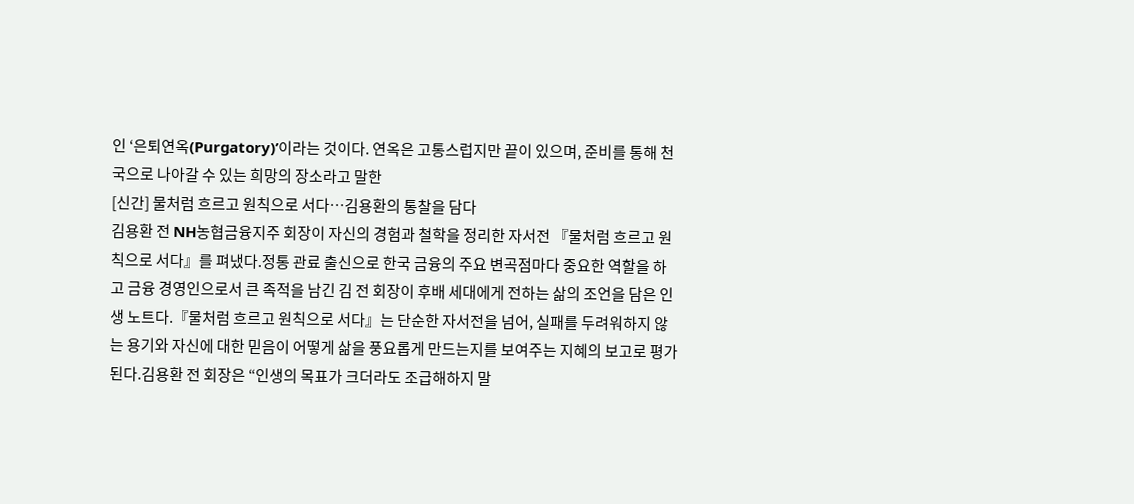인 ‘은퇴연옥(Purgatory)’이라는 것이다. 연옥은 고통스럽지만 끝이 있으며, 준비를 통해 천국으로 나아갈 수 있는 희망의 장소라고 말한
[신간] 물처럼 흐르고 원칙으로 서다…김용환의 통찰을 담다
김용환 전 NH농협금융지주 회장이 자신의 경험과 철학을 정리한 자서전 『물처럼 흐르고 원칙으로 서다』를 펴냈다.정통 관료 출신으로 한국 금융의 주요 변곡점마다 중요한 역할을 하고 금융 경영인으로서 큰 족적을 남긴 김 전 회장이 후배 세대에게 전하는 삶의 조언을 담은 인생 노트다.『물처럼 흐르고 원칙으로 서다』는 단순한 자서전을 넘어, 실패를 두려워하지 않는 용기와 자신에 대한 믿음이 어떻게 삶을 풍요롭게 만드는지를 보여주는 지혜의 보고로 평가된다.김용환 전 회장은 “인생의 목표가 크더라도 조급해하지 말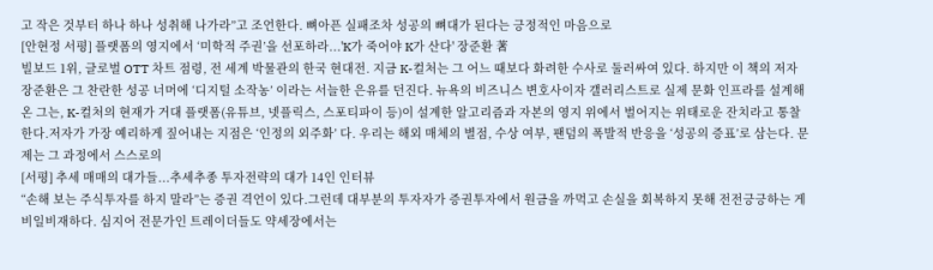고 작은 것부터 하나 하나 성취해 나가라”고 조언한다. 뼈아픈 실패조차 성공의 뼈대가 된다는 긍정적인 마음으로
[안현정 서평] 플랫폼의 영지에서 ‘미학적 주권’을 선포하라...'K가 죽어야 K가 산다' 장준환 著
빌보드 1위, 글로벌 OTT 차트 점령, 전 세계 박물관의 한국 현대전. 지금 K-컬처는 그 어느 때보다 화려한 수사로 둘러싸여 있다. 하지만 이 책의 저자 장준환은 그 찬란한 성공 너머에 ‘디지털 소작농’ 이라는 서늘한 은유를 던진다. 뉴욕의 비즈니스 변호사이자 갤러리스트로 실제 문화 인프라를 설계해온 그는, K-컬처의 현재가 거대 플랫폼(유튜브, 넷플릭스, 스포티파이 등)이 설계한 알고리즘과 자본의 영지 위에서 벌어지는 위태로운 잔치라고 통찰한다.저자가 가장 예리하게 짚어내는 지점은 ‘인정의 외주화’ 다. 우리는 해외 매체의 별점, 수상 여부, 팬덤의 폭발적 반응을 ‘성공의 증표’로 삼는다. 문제는 그 과정에서 스스로의
[서평] 추세 매매의 대가들...추세추종 투자전략의 대가 14인 인터뷰
“손해 보는 주식투자를 하지 말라”는 증권 격언이 있다.그런데 대부분의 투자자가 증권투자에서 원금을 까먹고 손실을 회복하지 못해 전전긍긍하는 게 비일비재하다. 심지어 전문가인 트레이더들도 약세장에서는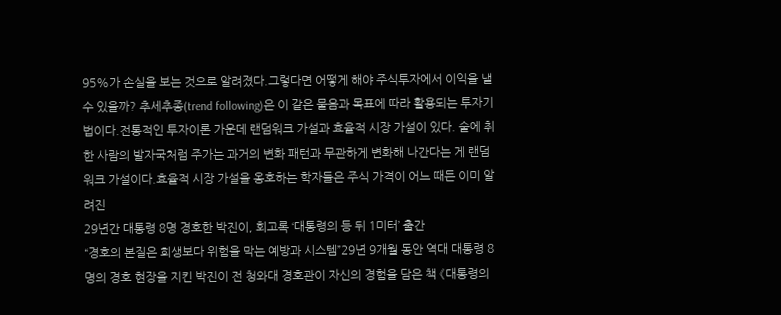95%가 손실을 보는 것으로 알려졌다.그렇다면 어떻게 해야 주식투자에서 이익을 낼 수 있을까? 추세추종(trend following)은 이 같은 물음과 목표에 따라 활용되는 투자기법이다.전통적인 투자이론 가운데 랜덤워크 가설과 효율적 시장 가설이 있다. 술에 취한 사람의 발자국처럼 주가는 과거의 변화 패턴과 무관하게 변화해 나간다는 게 랜덤워크 가설이다.효율적 시장 가설을 옹호하는 학자들은 주식 가격이 어느 때든 이미 알려진
29년간 대통령 8명 경호한 박진이, 회고록 ‘대통령의 등 뒤 1미터’ 출간
“경호의 본질은 희생보다 위험을 막는 예방과 시스템”29년 9개월 동안 역대 대통령 8명의 경호 현장을 지킨 박진이 전 청와대 경호관이 자신의 경험을 담은 책 《대통령의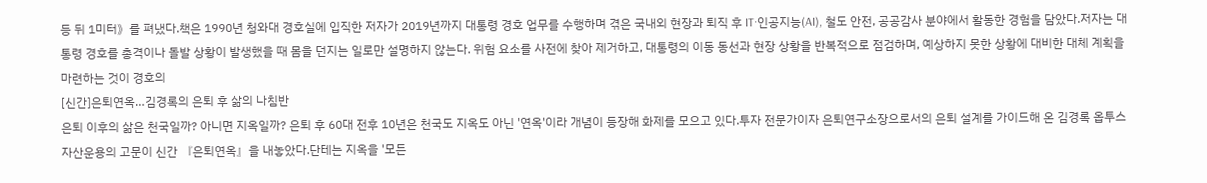등 뒤 1미터》를 펴냈다.책은 1990년 청와대 경호실에 입직한 저자가 2019년까지 대통령 경호 업무를 수행하며 겪은 국내외 현장과 퇴직 후 IT·인공지능(AI), 철도 안전, 공공감사 분야에서 활동한 경험을 담았다.저자는 대통령 경호를 총격이나 돌발 상황이 발생했을 때 몸을 던지는 일로만 설명하지 않는다. 위험 요소를 사전에 찾아 제거하고, 대통령의 이동 동선과 현장 상황을 반복적으로 점검하며, 예상하지 못한 상황에 대비한 대체 계획을 마련하는 것이 경호의
[신간]은퇴연옥…김경록의 은퇴 후 삶의 나침반
은퇴 이후의 삶은 천국일까? 아니면 지옥일까? 은퇴 후 60대 전후 10년은 천국도 지옥도 아닌 '연옥'이라 개념이 등장해 화제를 모으고 있다.투자 전문가이자 은퇴연구소장으로서의 은퇴 설계를 가이드해 온 김경록 옵투스자산운용의 고문이 신간 『은퇴연옥』을 내놓았다.단테는 지옥을 '모든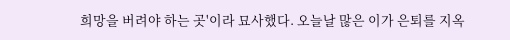희망을 버려야 하는 곳'이라 묘사했다. 오늘날 많은 이가 은퇴를 지옥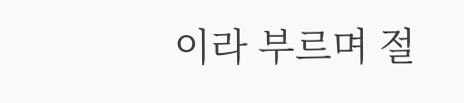이라 부르며 절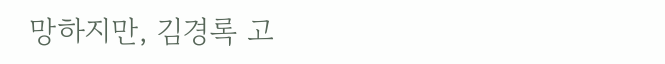망하지만, 김경록 고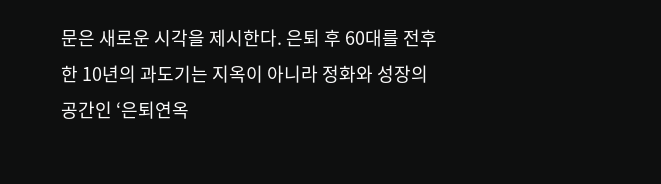문은 새로운 시각을 제시한다. 은퇴 후 60대를 전후한 10년의 과도기는 지옥이 아니라 정화와 성장의 공간인 ‘은퇴연옥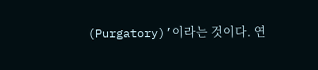(Purgatory)’이라는 것이다. 연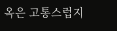옥은 고통스럽지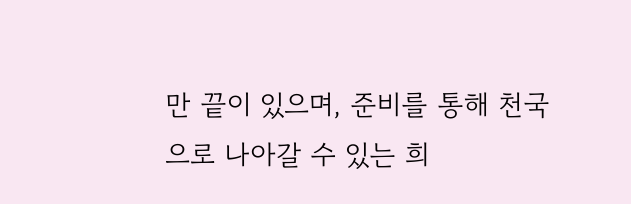만 끝이 있으며, 준비를 통해 천국으로 나아갈 수 있는 희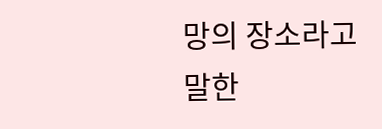망의 장소라고 말한